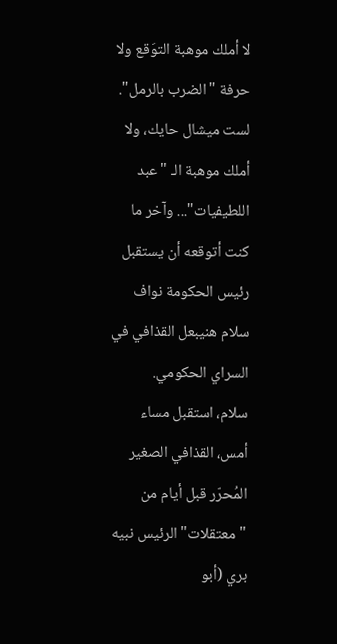لا أملك موهبة التوَقع ولا حرفة "الضرب بالرمل". لست ميشال حايك، ولا أملك موهبة الـ "عبد اللطيفيات"... وآخر ما كنت أتوقعه أن يستقبل رئيس الحكومة نواف سلام هنيبعل القذافي في السراي الحكومي.
سلام، استقبل مساء أمس، القذافي الصغير المُحرّر قبل أيام من "معتقلات" الرئيس نبيه بري (أبو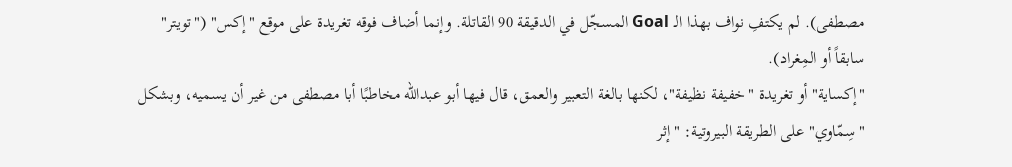مصطفى). لم يكتفِ نواف بهذا الـ Goal المسجّل في الدقيقة 90 القاتلة. وإنما أضاف فوقه تغريدة على موقع "إكس" ("تويتر" سابقاً أو المِغراد).
"إكساية" أو تغريدة "خفيفة نظيفة"، لكنها بالغة التعبير والعمق، قال فيها أبو عبدالله مخاطبًا أبا مصطفى من غير أن يسميه، وبشكل "سِمّاوي" على الطريقة البيروتية: "إثر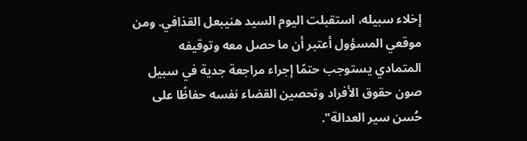إخلاء سبيله، استقبلت اليوم السيد هنيبعل القذافي. ومن موقعي المسؤول أعتبر أن ما حصل معه وتوقيفه المتمادي يستوجب حتمًا إجراء مراجعة جدية في سبيل صون حقوق الأفراد وتحصين القضاء نفسه حفاظًا على حُسن سير العدالة".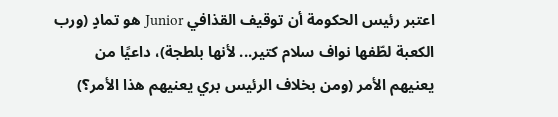اعتبر رئيس الحكومة أن توقيف القذافي Junior هو تمادٍ (ورب الكعبة لطّفها نواف سلام كتير... لأنها بلطجة)، داعيًا من يعنيهم الأمر (ومن بخلاف الرئيس بري يعنيهم هذا الأمر؟)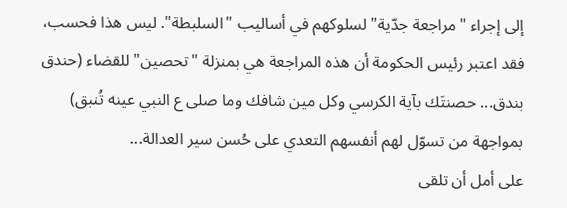إلى إجراء "مراجعة جدّية" لسلوكهم في أساليب "السلبطة". ليس هذا فحسب، فقد اعتبر رئيس الحكومة أن هذه المراجعة هي بمنزلة "تحصين" للقضاء (حندق بندق... حصنتَك بآية الكرسي وكل مين شافك وما صلى ع النبي عينه تُنبق) بمواجهة من تسوّل لهم أنفسهم التعدي على حُسن سير العدالة...
على أمل أن تلقى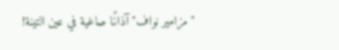"مزامير نواف" آذانًا صاغية في عين التينة!